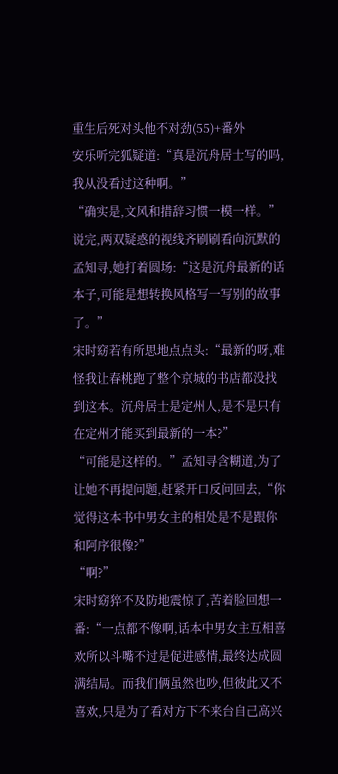重生后死对头他不对劲(55)+番外
安乐听完狐疑道:“真是沉舟居士写的吗,我从没看过这种啊。”
“确实是,文风和措辞习惯一模一样。”
说完,两双疑惑的视线齐刷刷看向沉默的孟知寻,她打着圆场:“这是沉舟最新的话本子,可能是想转换风格写一写别的故事了。”
宋时窈若有所思地点点头:“最新的呀,难怪我让春桃跑了整个京城的书店都没找到这本。沉舟居士是定州人,是不是只有在定州才能买到最新的一本?”
“可能是这样的。”孟知寻含糊道,为了让她不再提问题,赶紧开口反问回去,“你觉得这本书中男女主的相处是不是跟你和阿序很像?”
“啊?”
宋时窈猝不及防地震惊了,苦着脸回想一番:“一点都不像啊,话本中男女主互相喜欢所以斗嘴不过是促进感情,最终达成圆满结局。而我们俩虽然也吵,但彼此又不喜欢,只是为了看对方下不来台自己高兴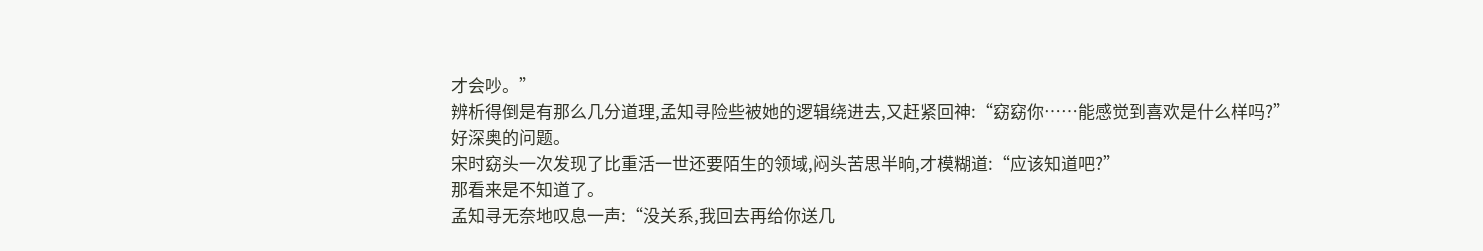才会吵。”
辨析得倒是有那么几分道理,孟知寻险些被她的逻辑绕进去,又赶紧回神:“窈窈你……能感觉到喜欢是什么样吗?”
好深奥的问题。
宋时窈头一次发现了比重活一世还要陌生的领域,闷头苦思半晌,才模糊道:“应该知道吧?”
那看来是不知道了。
孟知寻无奈地叹息一声:“没关系,我回去再给你送几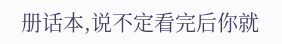册话本,说不定看完后你就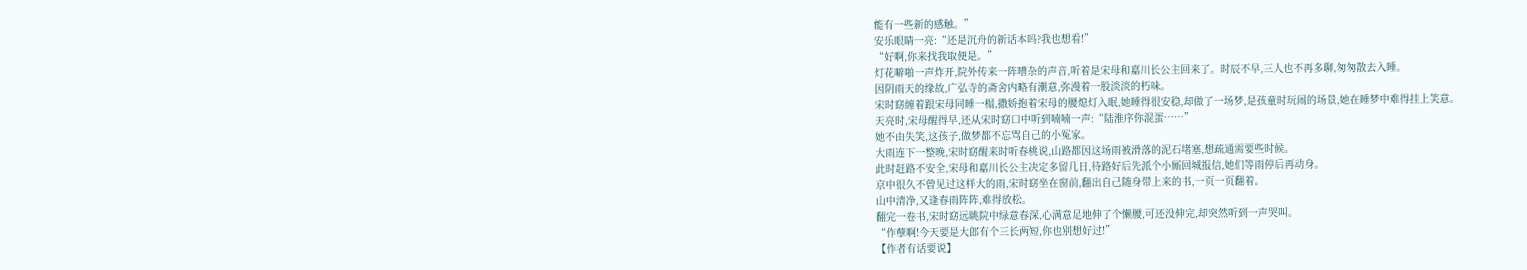能有一些新的感触。”
安乐眼睛一亮:“还是沉舟的新话本吗?我也想看!”
“好啊,你来找我取便是。”
灯花噼啪一声炸开,院外传来一阵嘈杂的声音,听着是宋母和嘉川长公主回来了。时辰不早,三人也不再多聊,匆匆散去入睡。
因阴雨天的缘故,广弘寺的斋舍内略有潮意,弥漫着一股淡淡的朽味。
宋时窈缠着跟宋母同睡一榻,撒娇抱着宋母的腰熄灯入眠,她睡得很安稳,却做了一场梦,是孩童时玩闹的场景,她在睡梦中难得挂上笑意。
天亮时,宋母醒得早,还从宋时窈口中听到喃喃一声:“陆淮序你混蛋……”
她不由失笑,这孩子,做梦都不忘骂自己的小冤家。
大雨连下一整晚,宋时窈醒来时听春桃说,山路都因这场雨被滑落的泥石堵塞,想疏通需要些时候。
此时赶路不安全,宋母和嘉川长公主决定多留几日,待路好后先派个小厮回城报信,她们等雨停后再动身。
京中很久不曾见过这样大的雨,宋时窈坐在窗前,翻出自己随身带上来的书,一页一页翻着。
山中清净,又逢春雨阵阵,难得放松。
翻完一卷书,宋时窈远眺院中绿意春深,心满意足地伸了个懒腰,可还没伸完,却突然听到一声哭叫。
“作孽啊!今天要是大郎有个三长两短,你也别想好过!”
【作者有话要说】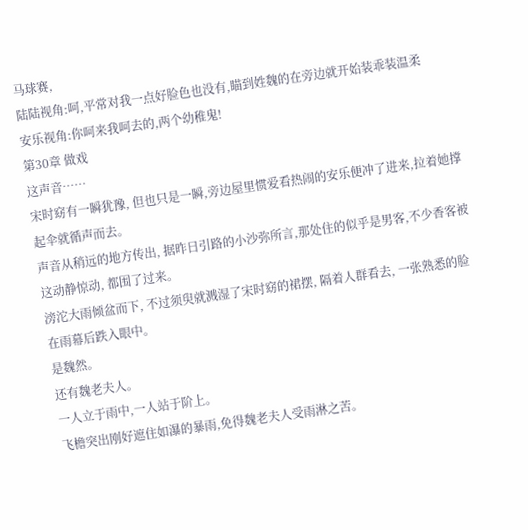马球赛,
陆陆视角:呵,平常对我一点好脸色也没有,瞄到姓魏的在旁边就开始装乖装温柔
安乐视角:你呵来我呵去的,两个幼稚鬼!
第30章 做戏
这声音……
宋时窈有一瞬犹豫, 但也只是一瞬,旁边屋里惯爱看热闹的安乐便冲了进来,拉着她撑起伞就循声而去。
声音从稍远的地方传出, 据昨日引路的小沙弥所言,那处住的似乎是男客,不少香客被这动静惊动, 都围了过来。
滂沱大雨倾盆而下, 不过须臾就溅湿了宋时窈的裙摆, 隔着人群看去, 一张熟悉的脸在雨幕后跌入眼中。
是魏然。
还有魏老夫人。
一人立于雨中,一人站于阶上。
飞檐突出刚好遮住如瀑的暴雨,免得魏老夫人受雨淋之苦。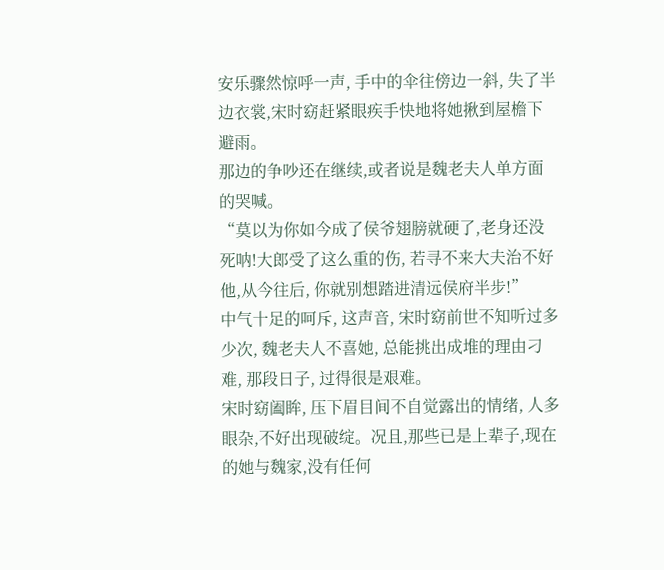安乐骤然惊呼一声, 手中的伞往傍边一斜, 失了半边衣裳,宋时窈赶紧眼疾手快地将她揪到屋檐下避雨。
那边的争吵还在继续,或者说是魏老夫人单方面的哭喊。
“莫以为你如今成了侯爷翅膀就硬了,老身还没死呐!大郎受了这么重的伤, 若寻不来大夫治不好他,从今往后, 你就别想踏进清远侯府半步!”
中气十足的呵斥, 这声音, 宋时窈前世不知听过多少次, 魏老夫人不喜她, 总能挑出成堆的理由刁难, 那段日子, 过得很是艰难。
宋时窈阖眸, 压下眉目间不自觉露出的情绪, 人多眼杂,不好出现破绽。况且,那些已是上辈子,现在的她与魏家,没有任何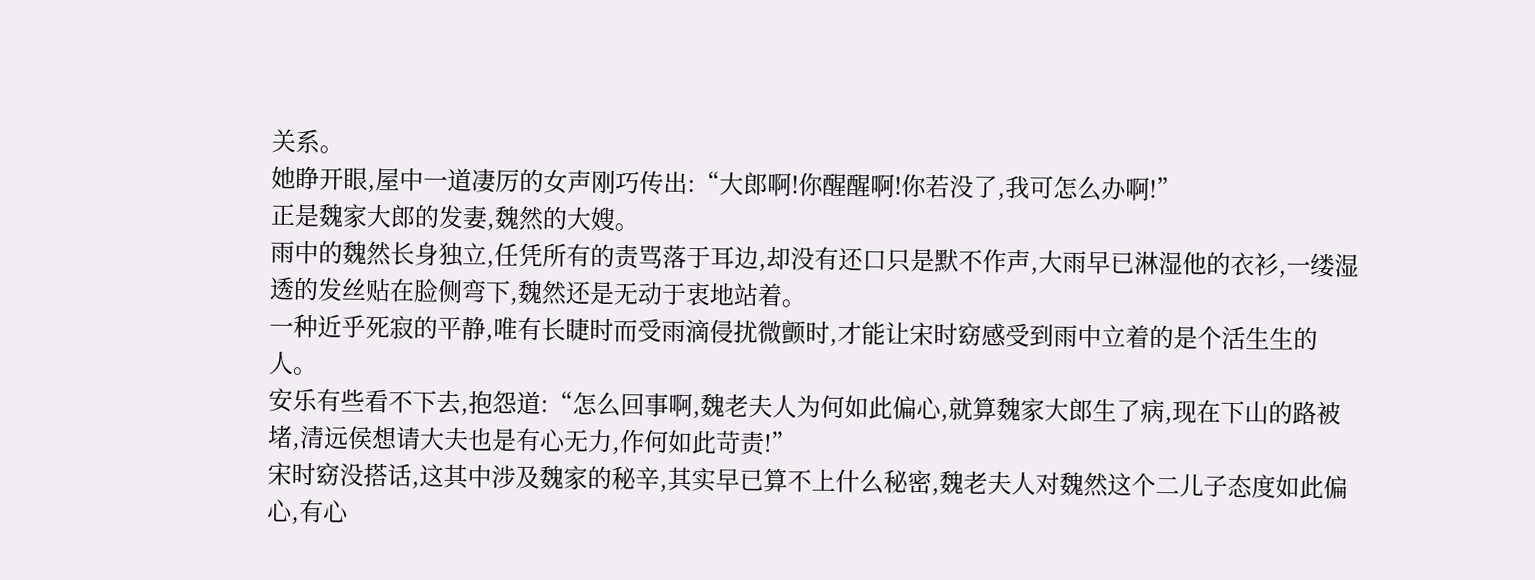关系。
她睁开眼,屋中一道凄厉的女声刚巧传出:“大郎啊!你醒醒啊!你若没了,我可怎么办啊!”
正是魏家大郎的发妻,魏然的大嫂。
雨中的魏然长身独立,任凭所有的责骂落于耳边,却没有还口只是默不作声,大雨早已淋湿他的衣衫,一缕湿透的发丝贴在脸侧弯下,魏然还是无动于衷地站着。
一种近乎死寂的平静,唯有长睫时而受雨滴侵扰微颤时,才能让宋时窈感受到雨中立着的是个活生生的人。
安乐有些看不下去,抱怨道:“怎么回事啊,魏老夫人为何如此偏心,就算魏家大郎生了病,现在下山的路被堵,清远侯想请大夫也是有心无力,作何如此苛责!”
宋时窈没搭话,这其中涉及魏家的秘辛,其实早已算不上什么秘密,魏老夫人对魏然这个二儿子态度如此偏心,有心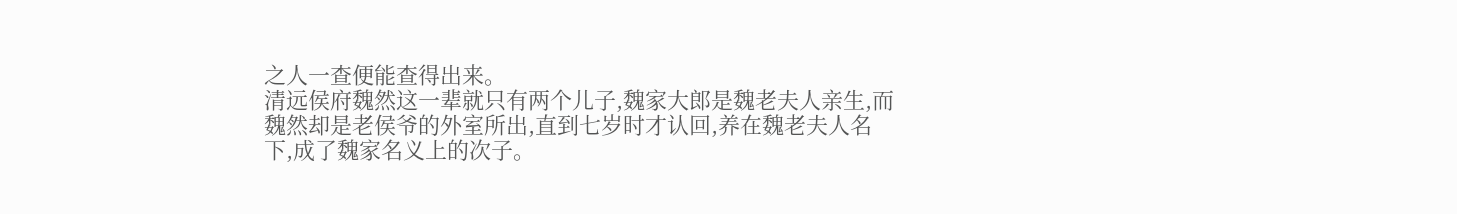之人一查便能查得出来。
清远侯府魏然这一辈就只有两个儿子,魏家大郎是魏老夫人亲生,而魏然却是老侯爷的外室所出,直到七岁时才认回,养在魏老夫人名下,成了魏家名义上的次子。